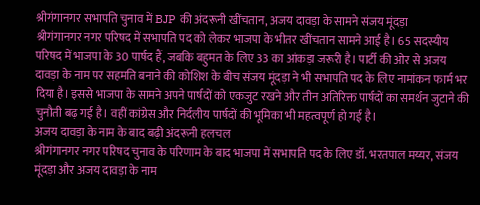श्रीगंगानगर सभापति चुनाव में BJP की अंदरूनी खींचतान, अजय दावड़ा के सामने संजय मूंदड़ा
श्रीगंगानगर नगर परिषद में सभापति पद को लेकर भाजपा के भीतर खींचतान सामने आई है। 65 सदस्यीय परिषद में भाजपा के 30 पार्षद हैं, जबकि बहुमत के लिए 33 का आंकड़ा जरूरी है। पार्टी की ओर से अजय दावड़ा के नाम पर सहमति बनाने की कोशिश के बीच संजय मूंदड़ा ने भी सभापति पद के लिए नामांकन फार्म भर दिया है। इससे भाजपा के सामने अपने पार्षदों को एकजुट रखने और तीन अतिरिक्त पार्षदों का समर्थन जुटाने की चुनौती बढ़ गई है। वहीं कांग्रेस और निर्दलीय पार्षदों की भूमिका भी महत्वपूर्ण हो गई है।
अजय दावड़ा के नाम के बाद बढ़ी अंदरूनी हलचल
श्रीगंगानगर नगर परिषद चुनाव के परिणाम के बाद भाजपा में सभापति पद के लिए डॉ. भरतपाल मय्यर, संजय मूंदड़ा और अजय दावड़ा के नाम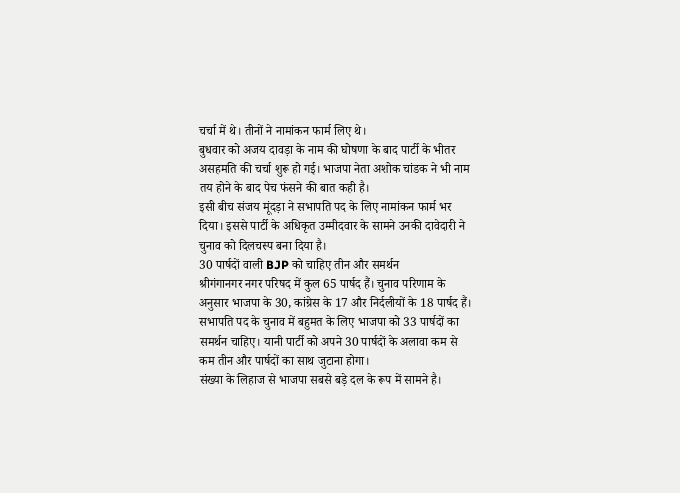चर्चा में थे। तीनों ने नामांकन फार्म लिए थे।
बुधवार को अजय दावड़ा के नाम की घोषणा के बाद पार्टी के भीतर असहमति की चर्चा शुरू हो गई। भाजपा नेता अशोक चांडक ने भी नाम तय होने के बाद पेच फंसने की बात कही है।
इसी बीच संजय मूंदड़ा ने सभापति पद के लिए नामांकन फार्म भर दिया। इससे पार्टी के अधिकृत उम्मीदवार के सामने उनकी दावेदारी ने चुनाव को दिलचस्प बना दिया है।
30 पार्षदों वाली BJP को चाहिए तीन और समर्थन
श्रीगंगानगर नगर परिषद में कुल 65 पार्षद हैं। चुनाव परिणाम के अनुसार भाजपा के 30, कांग्रेस के 17 और निर्दलीयों के 18 पार्षद हैं।
सभापति पद के चुनाव में बहुमत के लिए भाजपा को 33 पार्षदों का समर्थन चाहिए। यानी पार्टी को अपने 30 पार्षदों के अलावा कम से कम तीन और पार्षदों का साथ जुटाना होगा।
संख्या के लिहाज से भाजपा सबसे बड़े दल के रूप में सामने है।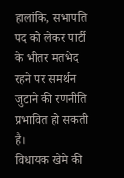हालांकि, सभापति पद को लेकर पार्टी के भीतर मतभेद रहने पर समर्थन जुटाने की रणनीति प्रभावित हो सकती है।
विधायक खेमे की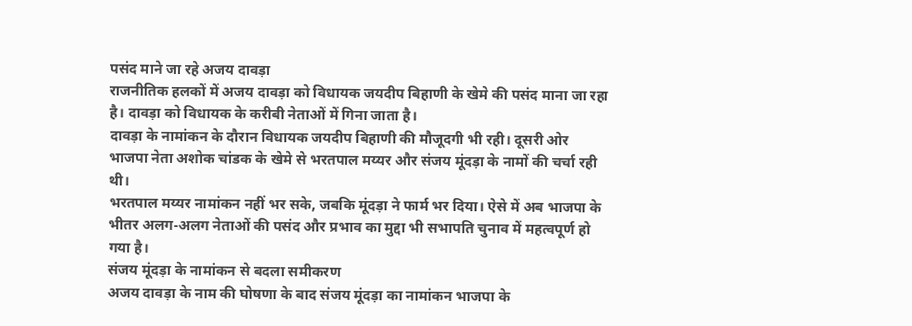पसंद माने जा रहे अजय दावड़ा
राजनीतिक हलकों में अजय दावड़ा को विधायक जयदीप बिहाणी के खेमे की पसंद माना जा रहा है। दावड़ा को विधायक के करीबी नेताओं में गिना जाता है।
दावड़ा के नामांकन के दौरान विधायक जयदीप बिहाणी की मौजूदगी भी रही। दूसरी ओर भाजपा नेता अशोक चांडक के खेमे से भरतपाल मय्यर और संजय मूंदड़ा के नामों की चर्चा रही थी।
भरतपाल मय्यर नामांकन नहीं भर सके, जबकि मूंदड़ा ने फार्म भर दिया। ऐसे में अब भाजपा के भीतर अलग-अलग नेताओं की पसंद और प्रभाव का मुद्दा भी सभापति चुनाव में महत्वपूर्ण हो गया है।
संजय मूंदड़ा के नामांकन से बदला समीकरण
अजय दावड़ा के नाम की घोषणा के बाद संजय मूंदड़ा का नामांकन भाजपा के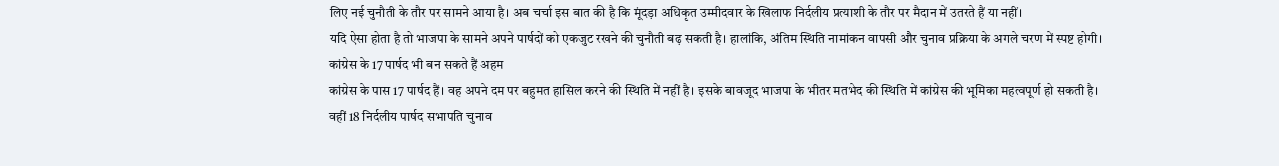लिए नई चुनौती के तौर पर सामने आया है। अब चर्चा इस बात की है कि मूंदड़ा अधिकृत उम्मीदवार के खिलाफ निर्दलीय प्रत्याशी के तौर पर मैदान में उतरते हैं या नहीं।
यदि ऐसा होता है तो भाजपा के सामने अपने पार्षदों को एकजुट रखने की चुनौती बढ़ सकती है। हालांकि, अंतिम स्थिति नामांकन वापसी और चुनाव प्रक्रिया के अगले चरण में स्पष्ट होगी।
कांग्रेस के 17 पार्षद भी बन सकते हैं अहम
कांग्रेस के पास 17 पार्षद हैं। वह अपने दम पर बहुमत हासिल करने की स्थिति में नहीं है। इसके बावजूद भाजपा के भीतर मतभेद की स्थिति में कांग्रेस की भूमिका महत्वपूर्ण हो सकती है।
वहीं 18 निर्दलीय पार्षद सभापति चुनाव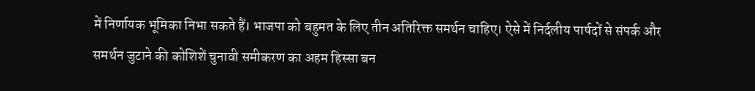में निर्णायक भूमिका निभा सकते हैं। भाजपा को बहुमत के लिए तीन अतिरिक्त समर्थन चाहिए। ऐसे में निर्दलीय पार्षदों से संपर्क और समर्थन जुटाने की कोशिशें चुनावी समीकरण का अहम हिस्सा बन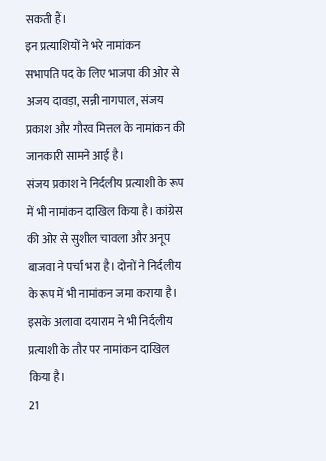सकती हैं।
इन प्रत्याशियों ने भरे नामांकन
सभापति पद के लिए भाजपा की ओर से अजय दावड़ा, सन्नी नागपाल, संजय प्रकाश और गौरव मित्तल के नामांकन की जानकारी सामने आई है।
संजय प्रकाश ने निर्दलीय प्रत्याशी के रूप में भी नामांकन दाखिल किया है। कांग्रेस की ओर से सुशील चावला और अनूप बाजवा ने पर्चा भरा है। दोनों ने निर्दलीय के रूप में भी नामांकन जमा कराया है।
इसके अलावा दयाराम ने भी निर्दलीय प्रत्याशी के तौर पर नामांकन दाखिल किया है।
21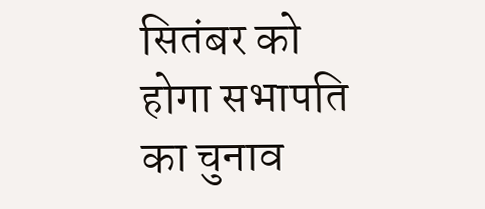सितंबर को होगा सभापति का चुनाव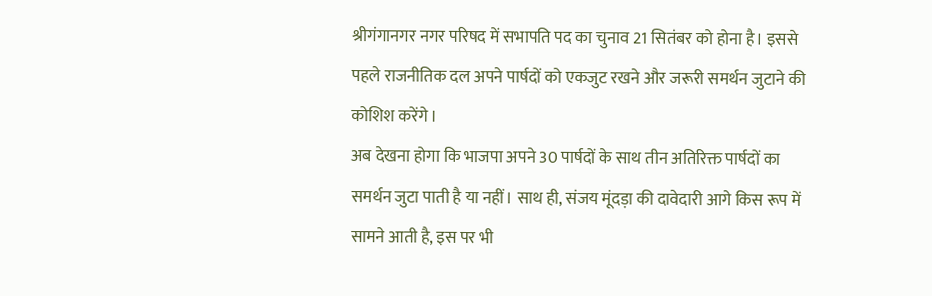श्रीगंगानगर नगर परिषद में सभापति पद का चुनाव 21 सितंबर को होना है। इससे पहले राजनीतिक दल अपने पार्षदों को एकजुट रखने और जरूरी समर्थन जुटाने की कोशिश करेंगे।
अब देखना होगा कि भाजपा अपने 30 पार्षदों के साथ तीन अतिरिक्त पार्षदों का समर्थन जुटा पाती है या नहीं। साथ ही, संजय मूंदड़ा की दावेदारी आगे किस रूप में सामने आती है, इस पर भी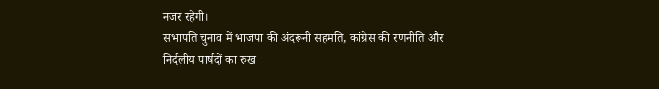नजर रहेगी।
सभापति चुनाव में भाजपा की अंदरूनी सहमति, कांग्रेस की रणनीति और निर्दलीय पार्षदों का रुख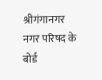श्रीगंगानगर नगर परिषद के बोर्ड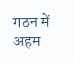गठन में अहम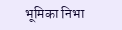भूमिका निभा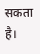सकता है।